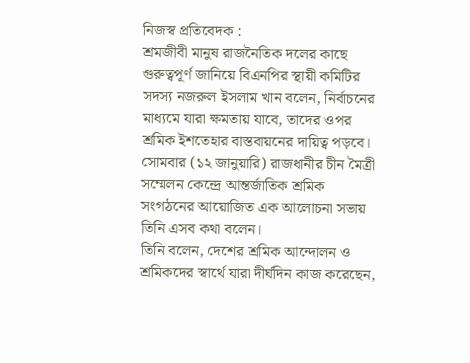নিজস্ব প্রতিবেদক :
শ্রমজীবী মানুষ রাজনৈতিক দলের কাছে গুরুত্বপূর্ণ জানিয়ে বিএনপির স্থায়ী কমিটির সদস্য নজরুল ইসলাম খান বলেন, নির্বাচনের মাধ্যমে যারা ক্ষমতায় যাবে, তাদের ওপর শ্রমিক ইশতেহার বাস্তবায়নের দায়িত্ব পড়বে।
সোমবার (১২ জানুয়ারি) রাজধানীর চীন মৈত্রী সম্মেলন কেন্দ্রে আন্তর্জাতিক শ্রমিক সংগঠনের আয়োজিত এক আলোচনা সভায় তিনি এসব কথা বলেন।
তিনি বলেন, দেশের শ্রমিক আন্দোলন ও শ্রমিকদের স্বার্থে যারা দীর্ঘদিন কাজ করেছেন,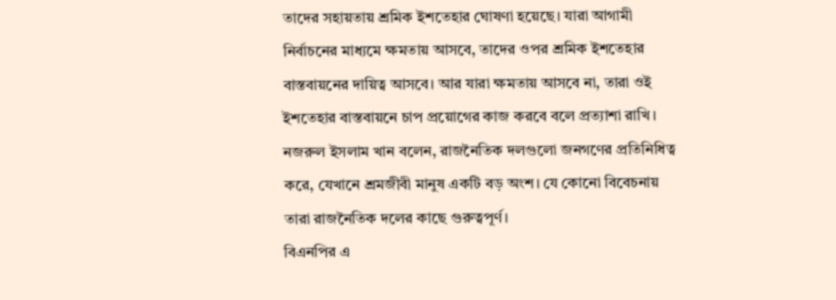তাদের সহায়তায় শ্রমিক ইশতেহার ঘোষণা হয়েছে। যারা আগামী নির্বাচনের মাধ্যমে ক্ষমতায় আসবে, তাদের ওপর শ্রমিক ইশতেহার বাস্তবায়নের দায়িত্ব আসবে। আর যারা ক্ষমতায় আসবে না, তারা ওই ইশতেহার বাস্তবায়নে চাপ প্রয়োগের কাজ করবে বলে প্রত্যাশা রাখি।
নজরুল ইসলাম খান বলেন, রাজনৈতিক দলগুলো জনগণের প্রতিনিধিত্ব করে, যেখানে শ্রমজীবী মানুষ একটি বড় অংশ। যে কোনো বিবেচনায় তারা রাজনৈতিক দলের কাছে গুরুত্বপূর্ণ।
বিএনপির এ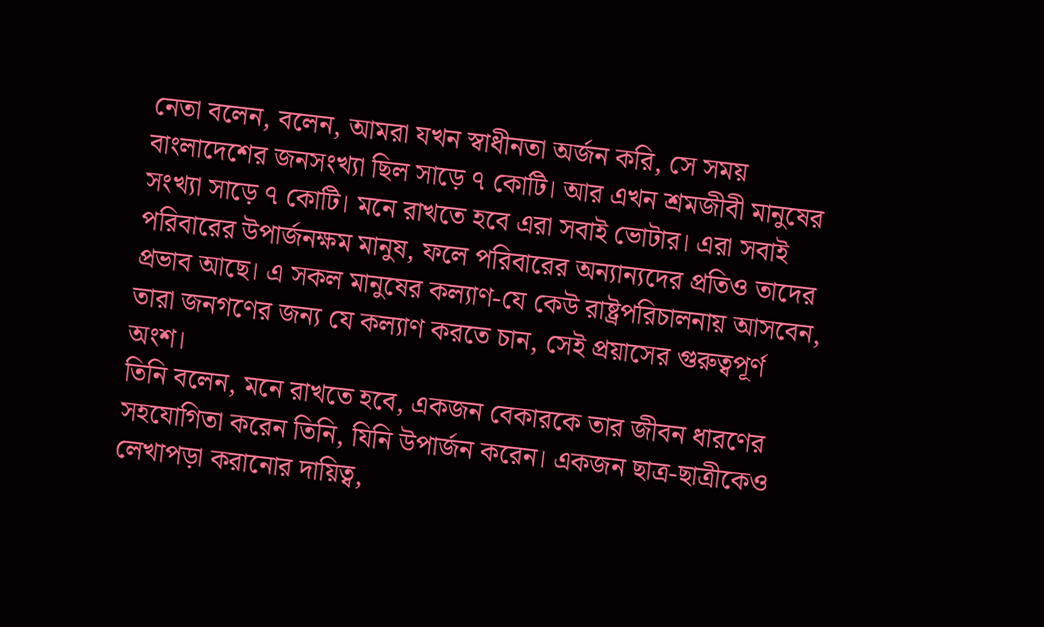নেতা বলেন, বলেন, আমরা যখন স্বাধীনতা অর্জন করি, সে সময় বাংলাদেশের জনসংখ্যা ছিল সাড়ে ৭ কোটি। আর এখন শ্রমজীবী মানুষের সংখ্যা সাড়ে ৭ কোটি। মনে রাখতে হবে এরা সবাই ভোটার। এরা সবাই পরিবারের উপার্জনক্ষম মানুষ, ফলে পরিবারের অন্যান্যদের প্রতিও তাদের প্রভাব আছে। এ সকল মানুষের কল্যাণ-যে কেউ রাষ্ট্রপরিচালনায় আসবেন, তারা জনগণের জন্য যে কল্যাণ করতে চান, সেই প্রয়াসের গুরুত্বপূর্ণ অংশ।
তিনি বলেন, মনে রাখতে হবে, একজন বেকারকে তার জীবন ধারণের সহযোগিতা করেন তিনি, যিনি উপার্জন করেন। একজন ছাত্র-ছাত্রীকেও লেখাপড়া করানোর দায়িত্ব,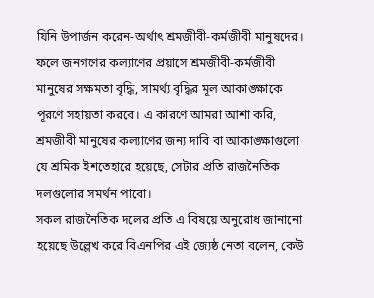যিনি উপার্জন করেন-অর্থাৎ শ্রমজীবী-কর্মজীবী মানুষদের। ফলে জনগণের কল্যাণের প্রয়াসে শ্রমজীবী-কর্মজীবী মানুষের সক্ষমতা বৃদ্ধি, সামর্থ্য বৃদ্ধির মূল আকাঙ্ক্ষাকে পূরণে সহায়তা করবে। এ কারণে আমরা আশা করি, শ্রমজীবী মানুষের কল্যাণের জন্য দাবি বা আকাঙ্ক্ষাগুলো যে শ্রমিক ইশতেহারে হয়েছে, সেটার প্রতি রাজনৈতিক দলগুলোর সমর্থন পাবো।
সকল রাজনৈতিক দলের প্রতি এ বিষয়ে অনুরোধ জানানো হয়েছে উল্লেখ করে বিএনপির এই জ্যেষ্ঠ নেতা বলেন, কেউ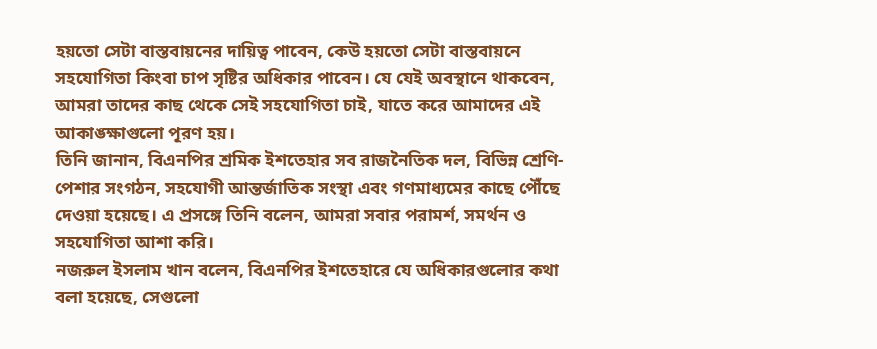হয়তো সেটা বাস্তবায়নের দায়িত্ব পাবেন, কেউ হয়তো সেটা বাস্তবায়নে সহযোগিতা কিংবা চাপ সৃষ্টির অধিকার পাবেন। যে যেই অবস্থানে থাকবেন, আমরা তাদের কাছ থেকে সেই সহযোগিতা চাই, যাতে করে আমাদের এই আকাঙ্ক্ষাগুলো পূরণ হয়।
তিনি জানান, বিএনপির শ্রমিক ইশতেহার সব রাজনৈতিক দল, বিভিন্ন শ্রেণি-পেশার সংগঠন, সহযোগী আন্তর্জাতিক সংস্থা এবং গণমাধ্যমের কাছে পৌঁছে দেওয়া হয়েছে। এ প্রসঙ্গে তিনি বলেন, আমরা সবার পরামর্শ, সমর্থন ও সহযোগিতা আশা করি।
নজরুল ইসলাম খান বলেন, বিএনপির ইশতেহারে যে অধিকারগুলোর কথা বলা হয়েছে, সেগুলো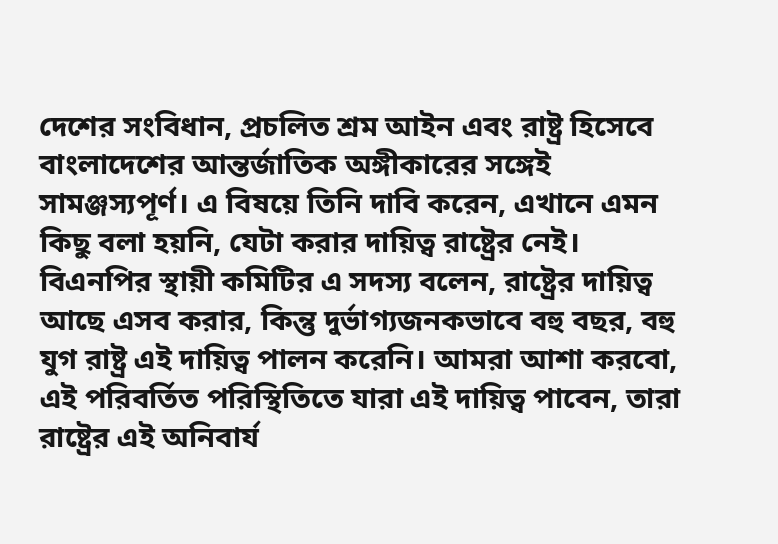দেশের সংবিধান, প্রচলিত শ্রম আইন এবং রাষ্ট্র হিসেবে বাংলাদেশের আন্তর্জাতিক অঙ্গীকারের সঙ্গেই সামঞ্জস্যপূর্ণ। এ বিষয়ে তিনি দাবি করেন, এখানে এমন কিছু বলা হয়নি, যেটা করার দায়িত্ব রাষ্ট্রের নেই।
বিএনপির স্থায়ী কমিটির এ সদস্য বলেন, রাষ্ট্রের দায়িত্ব আছে এসব করার, কিন্তু দুর্ভাগ্যজনকভাবে বহু বছর, বহু যুগ রাষ্ট্র এই দায়িত্ব পালন করেনি। আমরা আশা করবো, এই পরিবর্তিত পরিস্থিতিতে যারা এই দায়িত্ব পাবেন, তারা রাষ্ট্রের এই অনিবার্য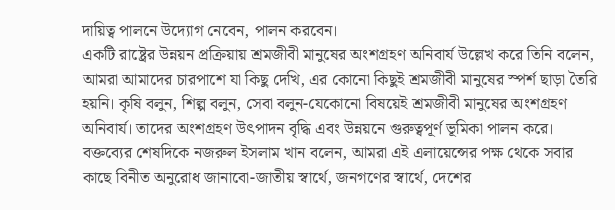দায়িত্ব পালনে উদ্যোগ নেবেন, পালন করবেন।
একটি রাষ্ট্রের উন্নয়ন প্রক্রিয়ায় শ্রমজীবী মানুষের অংশগ্রহণ অনিবার্য উল্লেখ করে তিনি বলেন, আমরা আমাদের চারপাশে যা কিছু দেখি, এর কোনো কিছুই শ্রমজীবী মানুষের স্পর্শ ছাড়া তৈরি হয়নি। কৃষি বলুন, শিল্প বলুন, সেবা বলুন-যেকোনো বিষয়েই শ্রমজীবী মানুষের অংশগ্রহণ অনিবার্য। তাদের অংশগ্রহণ উৎপাদন বৃদ্ধি এবং উন্নয়নে গুরুত্বপূর্ণ ভূমিকা পালন করে।
বক্তব্যের শেষদিকে নজরুল ইসলাম খান বলেন, আমরা এই এলায়েন্সের পক্ষ থেকে সবার কাছে বিনীত অনুরোধ জানাবো-জাতীয় স্বার্থে, জনগণের স্বার্থে, দেশের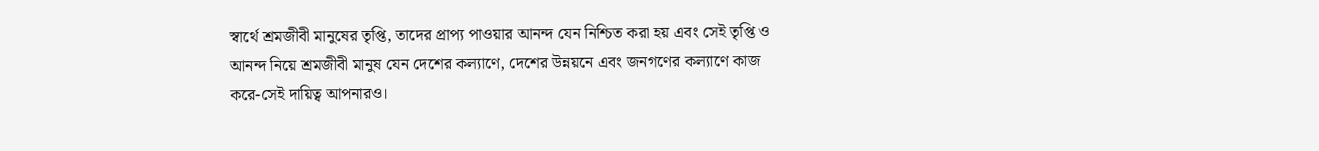স্বার্থে শ্রমজীবী মানুষের তৃপ্তি, তাদের প্রাপ্য পাওয়ার আনন্দ যেন নিশ্চিত করা হয় এবং সেই তৃপ্তি ও আনন্দ নিয়ে শ্রমজীবী মানুষ যেন দেশের কল্যাণে, দেশের উন্নয়নে এবং জনগণের কল্যাণে কাজ করে-সেই দায়িত্ব আপনারও।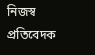নিজস্ব প্রতিবেদক